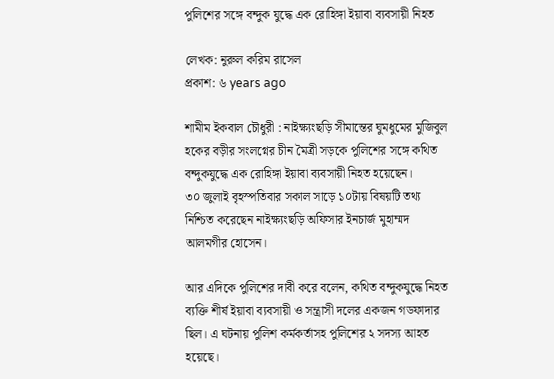পুলিশের সঙ্গে বন্দুক যুদ্ধে এক রোহিঙ্গা ইয়াবা ব্যবসায়ী নিহত

লেখক: নুরুল করিম রাসেল
প্রকাশ: ৬ years ago

শামীম ইকবাল চৌধুরী : নাইক্ষ্যংছড়ি সীমান্তের ঘুমধুমের মুজিবুল হকের বড়ীর সংলগ্নের চীন মৈত্রী সড়কে পুলিশের সঙ্গে কথিত বন্দুকযুদ্ধে এক রোহিঙ্গা ইয়াবা ব্যবসায়ী নিহত হয়েছেন।
৩০ জুলাই বৃহস্পতিবার সকাল সাড়ে ১০টায় বিষয়টি তথ্য নিশ্চিত করেছেন নাইক্ষ্যংছড়ি অফিসার ইনচার্জ মুহাম্মদ আলমগীর হোসেন।

আর এদিকে পুলিশের দাবী করে বলেন, কথিত বন্দুকযুদ্ধে নিহত ব্যক্তি শীর্ষ ইয়াবা ব্যবসায়ী ও সন্ত্রাসী দলের একজন গডফাদার ছিল। এ ঘটনায় পুলিশ কর্মকর্তাসহ পুলিশের ২ সদস্য আহত হয়েছে।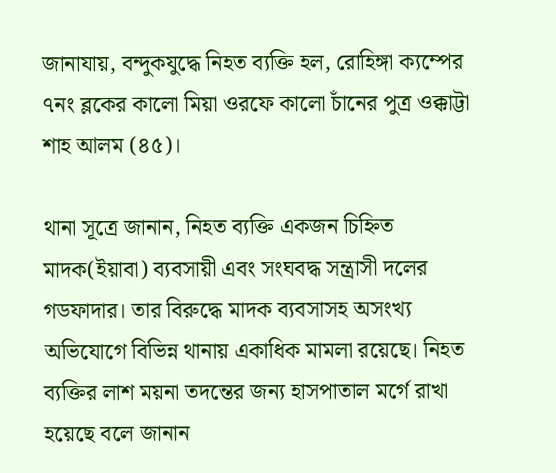জানাযায়, বন্দুকযুদ্ধে নিহত ব্যক্তি হল, রোহিঙ্গা ক্যম্পের ৭নং ব্লকের কালো মিয়া ওরফে কালো চাঁনের পুত্র ওক্কাট্টা শাহ আলম (৪৫)।

থানা সূত্রে জানান, নিহত ব্যক্তি একজন চিহ্নিত মাদক(ইয়াবা) ব্যবসায়ী এবং সংঘবদ্ধ সন্ত্রাসী দলের গডফাদার। তার বিরুদ্ধে মাদক ব্যবসাসহ অসংখ্য অভিযোগে বিভিন্ন থানায় একাধিক মামলা রয়েছে। নিহত ব্যক্তির লাশ ময়না তদন্তের জন্য হাসপাতাল মর্গে রাখা হয়েছে বলে জানান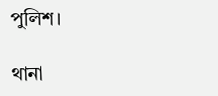পুলিশ।

থানা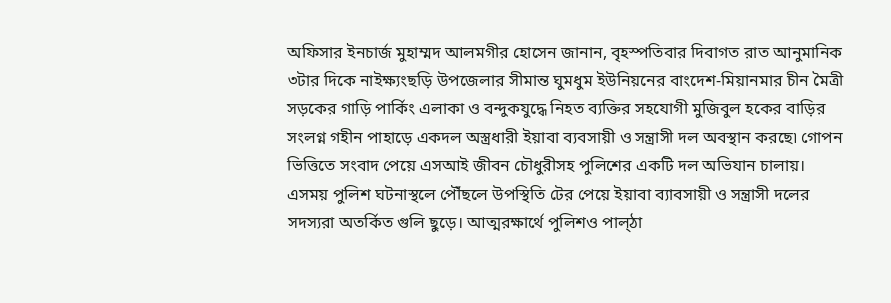অফিসার ইনচার্জ মুহাম্মদ আলমগীর হোসেন জানান, বৃহস্পতিবার দিবাগত রাত আনুমানিক ৩টার দিকে নাইক্ষ্যংছড়ি উপজেলার সীমান্ত ঘুমধুম ইউনিয়নের বাংদেশ-মিয়ানমার চীন মৈত্রী সড়কের গাড়ি পার্কিং এলাকা ও বন্দুকযুদ্ধে নিহত ব্যক্তির সহযোগী মুজিবুল হকের বাড়ির সংলগ্ন গহীন পাহাড়ে একদল অস্ত্রধারী ইয়াবা ব্যবসায়ী ও সন্ত্রাসী দল অবস্থান করছে৷ গোপন ভিত্তিতে সংবাদ পেয়ে এসআই জীবন চৌধুরীসহ পুলিশের একটি দল অভিযান চালায়। এসময় পুলিশ ঘটনাস্থলে পৌঁছলে উপস্থিতি টের পেয়ে ইয়াবা ব্যাবসায়ী ও সন্ত্রাসী দলের সদস্যরা অতর্কিত গুলি ছুড়ে। আত্মরক্ষার্থে পুলিশও পাল্ঠা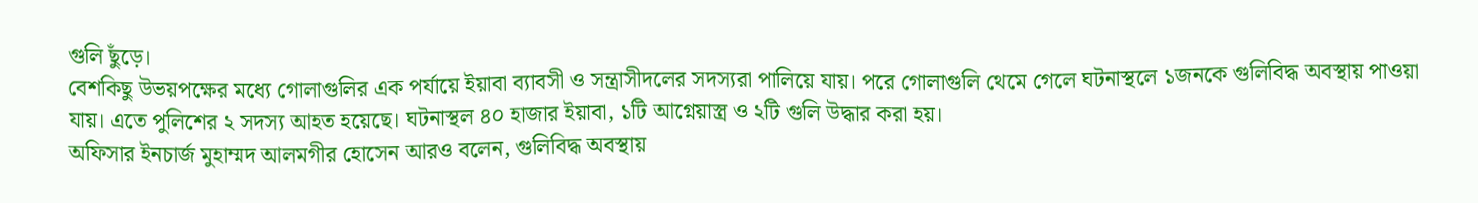গুলি ছুঁড়ে।
বেশকিছু উভয়পক্ষের মধ্যে গোলাগুলির এক পর্যায়ে ইয়াবা ব্যাবসী ও সন্ত্রাসীদলের সদস্যরা পালিয়ে যায়। পরে গোলাগুলি থেমে গেলে ঘটনাস্থলে ১জনকে গুলিবিদ্ধ অবস্থায় পাওয়া যায়। এতে পুলিশের ২ সদস্য আহত হয়েছে। ঘটনাস্থল ৪০ হাজার ইয়াবা, ১টি আগ্নেয়াস্ত্র ও ২টি গুলি উদ্ধার করা হয়।
অফিসার ইনচার্জ মুহাম্মদ আলমগীর হোসেন আরও বলেন, গুলিবিদ্ধ অবস্থায়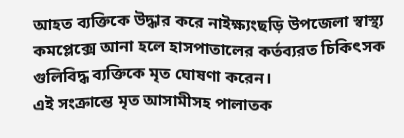আহত ব্যক্তিকে উদ্ধার করে নাইক্ষ্যংছড়ি উপজেলা স্বাস্থ্য কমপ্লেক্সে আনা হলে হাসপাতালের কর্তব্যরত চিকিৎসক গুলিবিদ্ধ ব্যক্তিকে মৃত ঘোষণা করেন।
এই সংক্রান্তে মৃত আসামীসহ পালাতক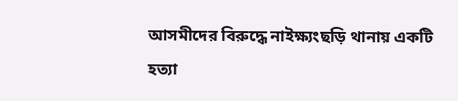আসমীদের বিরুদ্ধে নাইক্ষ্যংছড়ি থানায় একটি হত্যা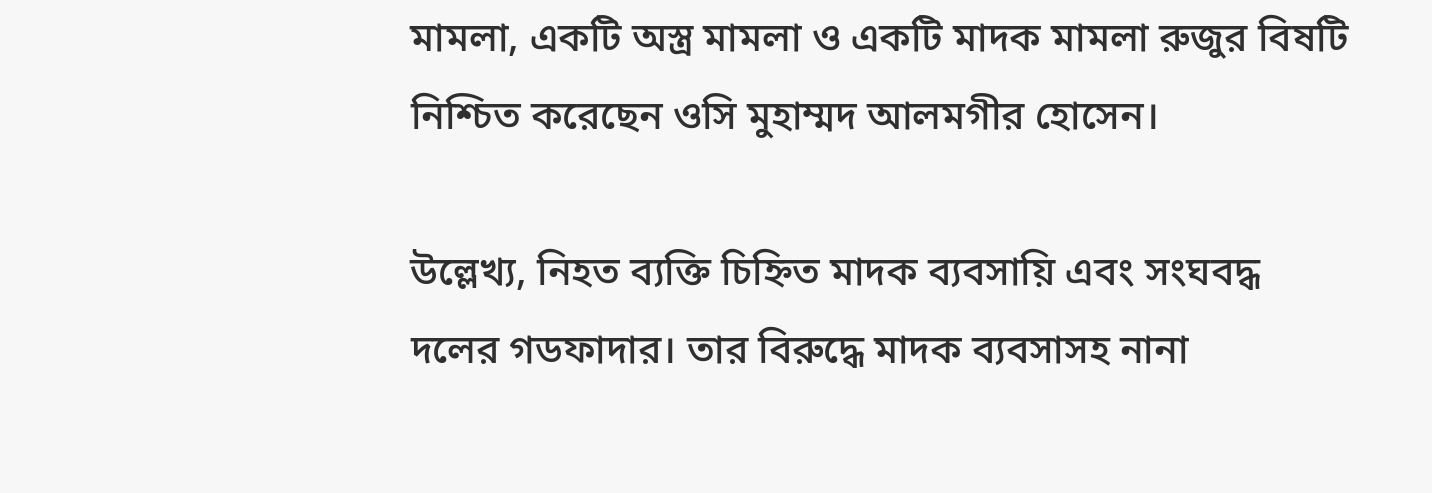মামলা, একটি অস্ত্র মামলা ও একটি মাদক মামলা রুজুর বিষটি নিশ্চিত করেছেন ওসি মুহাম্মদ আলমগীর হোসেন।

উল্লেখ্য, নিহত ব্যক্তি চিহ্নিত মাদক ব্যবসায়ি এবং সংঘবদ্ধ দলের গডফাদার। তার বিরুদ্ধে মাদক ব্যবসাসহ নানা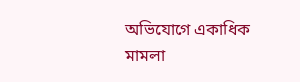অভিযোগে একাধিক মামলা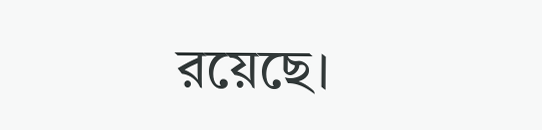রয়েছে।